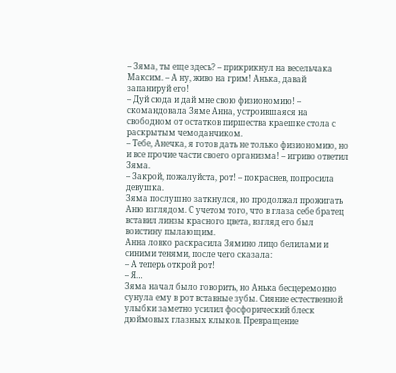– Зяма, ты еще здесь? – прикрикнул на весельчака Максим. – А ну, живо на грим! Анька, давай запанируй его!
– Дуй сюда и дай мне свою физиономию! – скомандовала Зяме Анна, устроившаяся на свободном от остатков пиршества краешке стола с раскрытым чемоданчиком.
– Тебе, Анечка, я готов дать не только физиономию, но и все прочие части своего организма! – игриво ответил Зяма.
– Закрой, пожалуйста, рот! – покраснев, попросила девушка.
Зяма послушно заткнулся, но продолжал прожигать Аню взглядом. С учетом того, что в глаза себе братец вставил линзы красного цвета, взгляд его был воистину пылающим.
Анна ловко раскрасила Зямино лицо белилами и синими тенями, после чего сказала:
– А теперь открой рот!
– Я…
Зяма начал было говорить, но Анька бесцеремонно сунула ему в рот вставные зубы. Сияние естественной улыбки заметно усилил фосфорический блеск дюймовых глазных клыков. Превращение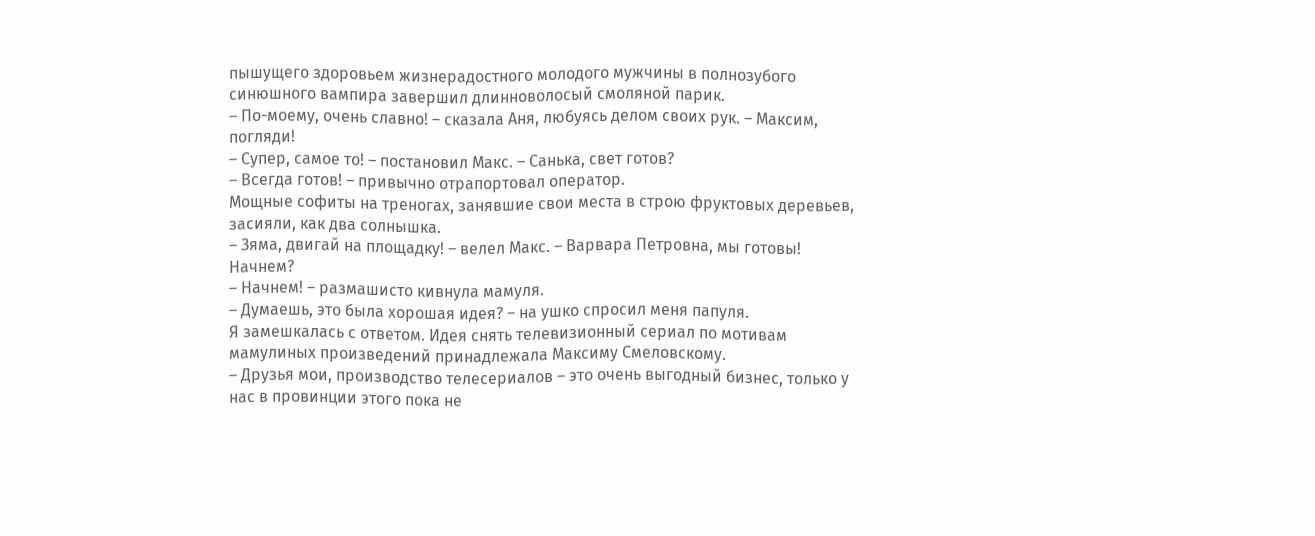пышущего здоровьем жизнерадостного молодого мужчины в полнозубого синюшного вампира завершил длинноволосый смоляной парик.
– По-моему, очень славно! – сказала Аня, любуясь делом своих рук. – Максим, погляди!
– Супер, самое то! – постановил Макс. – Санька, свет готов?
– Всегда готов! – привычно отрапортовал оператор.
Мощные софиты на треногах, занявшие свои места в строю фруктовых деревьев, засияли, как два солнышка.
– Зяма, двигай на площадку! – велел Макс. – Варвара Петровна, мы готовы! Начнем?
– Начнем! – размашисто кивнула мамуля.
– Думаешь, это была хорошая идея? – на ушко спросил меня папуля.
Я замешкалась с ответом. Идея снять телевизионный сериал по мотивам мамулиных произведений принадлежала Максиму Смеловскому.
– Друзья мои, производство телесериалов – это очень выгодный бизнес, только у нас в провинции этого пока не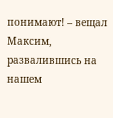понимают! – вещал Максим, развалившись на нашем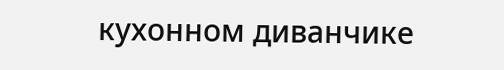кухонном диванчике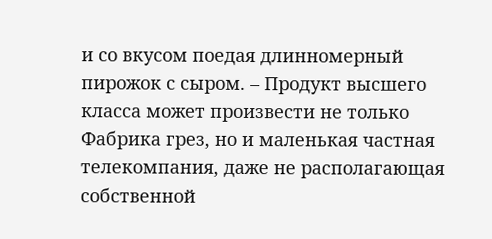и со вкусом поедая длинномерный пирожок с сыром. – Продукт высшего класса может произвести не только Фабрика грез, но и маленькая частная телекомпания, даже не располагающая собственной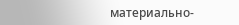материально-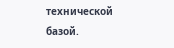технической базой.